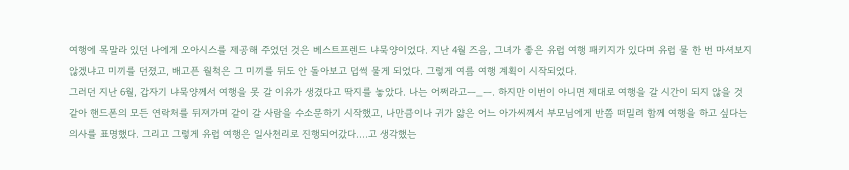여행에 목말라 있던 나에게 오아시스를 제공해 주었던 것은 베스트프렌드 냐묵양이었다. 지난 4월 즈음, 그녀가 좋은 유럽 여행 패키지가 있다며 유럽 물 한 번 마셔보지 않겠냐고 미끼를 던졌고, 배고픈 월척은 그 미끼를 뒤도 안 돌아보고 덥썩 물게 되었다. 그렇게 여름 여행 계획이 시작되었다.
그러던 지난 6월, 갑자기 냐묵양께서 여행을 못 갈 이유가 생겼다고 딱지를 놓았다. 나는 어쩌라고ㅡ_ㅡ. 하지만 이번이 아니면 제대로 여행을 갈 시간이 되지 않을 것 같아 핸드폰의 모든 연락처를 뒤져가며 같이 갈 사람을 수소문하기 시작했고, 나만큼이나 귀가 얇은 어느 아가씨께서 부모님에게 반쯤 떠밀려 함께 여행을 하고 싶다는 의사를 표명했다. 그리고 그렇게 유럽 여행은 일사천리로 진행되어갔다....고 생각했는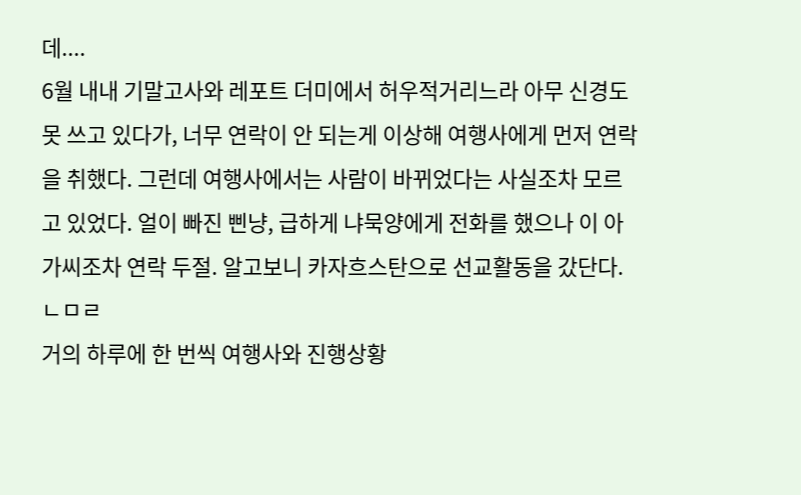데....
6월 내내 기말고사와 레포트 더미에서 허우적거리느라 아무 신경도 못 쓰고 있다가, 너무 연락이 안 되는게 이상해 여행사에게 먼저 연락을 취했다. 그런데 여행사에서는 사람이 바뀌었다는 사실조차 모르고 있었다. 얼이 빠진 삔냥, 급하게 냐묵양에게 전화를 했으나 이 아가씨조차 연락 두절. 알고보니 카자흐스탄으로 선교활동을 갔단다. ㄴㅁㄹ
거의 하루에 한 번씩 여행사와 진행상황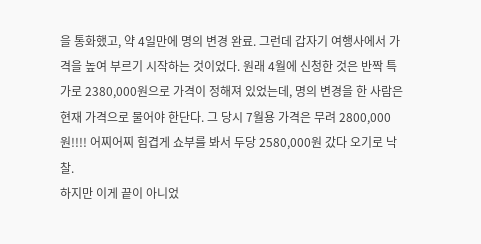을 통화했고, 약 4일만에 명의 변경 완료. 그런데 갑자기 여행사에서 가격을 높여 부르기 시작하는 것이었다. 원래 4월에 신청한 것은 반짝 특가로 2380,000원으로 가격이 정해져 있었는데, 명의 변경을 한 사람은 현재 가격으로 물어야 한단다. 그 당시 7월용 가격은 무려 2800,000원!!!! 어찌어찌 힘겹게 쇼부를 봐서 두당 2580,000원 갔다 오기로 낙찰.
하지만 이게 끝이 아니었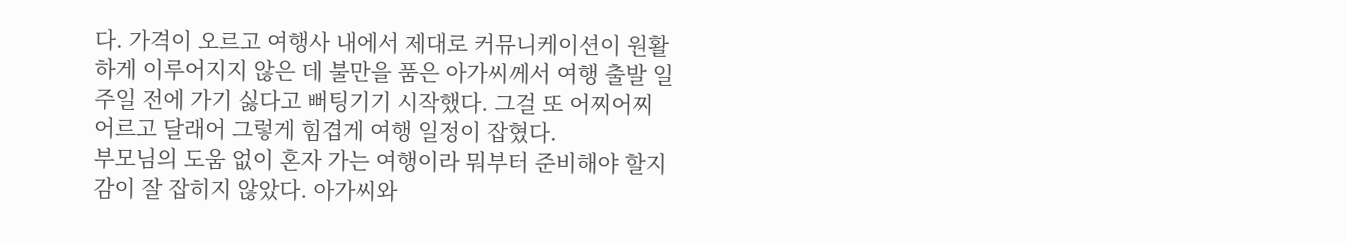다. 가격이 오르고 여행사 내에서 제대로 커뮤니케이션이 원활하게 이루어지지 않은 데 불만을 품은 아가씨께서 여행 출발 일주일 전에 가기 싫다고 뻐팅기기 시작했다. 그걸 또 어찌어찌 어르고 달래어 그렇게 힘겹게 여행 일정이 잡혔다.
부모님의 도움 없이 혼자 가는 여행이라 뭐부터 준비해야 할지 감이 잘 잡히지 않았다. 아가씨와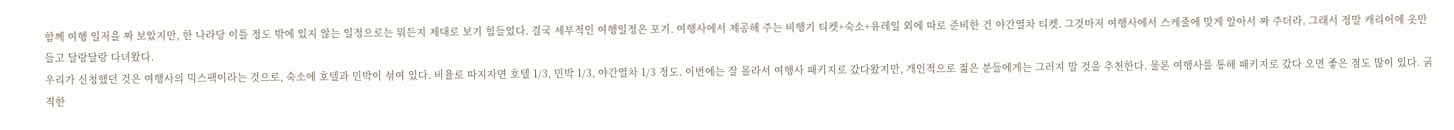함께 여행 일저을 짜 보았지만, 한 나라당 이틀 정도 밖에 있지 않는 일정으로는 뭐든지 제대로 보기 힘들었다. 결국 세부적인 여행일정은 포기. 여행사에서 제공해 주는 비행기 티켓+숙소+유레일 외에 따로 준비한 건 야간열차 티켓. 그것마저 여행사에서 스케줄에 맞게 알아서 짜 주더라. 그래서 정말 캐리어에 옷만 들고 달랑달랑 다녀왔다.
우리가 신청했던 것은 여행사의 믹스팩이라는 것으로, 숙소에 호텔과 민박이 섞여 있다. 비율로 따지자면 호텔 1/3, 민박 1/3, 야간열차 1/3 정도. 이번에는 잘 몰라서 여행사 패키지로 갔다왔지만, 개인적으로 젊은 분들에게는 그러지 말 것을 추천한다. 물론 여행사를 통해 패키지로 갔다 오면 좋은 점도 많이 있다. 굵직한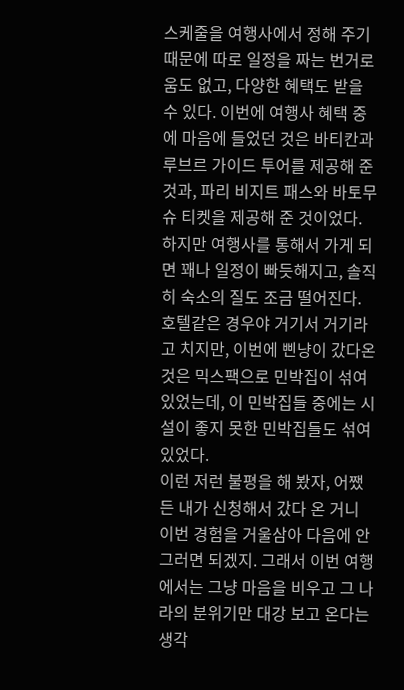스케줄을 여행사에서 정해 주기 때문에 따로 일정을 짜는 번거로움도 없고, 다양한 혜택도 받을 수 있다. 이번에 여행사 혜택 중에 마음에 들었던 것은 바티칸과 루브르 가이드 투어를 제공해 준 것과, 파리 비지트 패스와 바토무슈 티켓을 제공해 준 것이었다. 하지만 여행사를 통해서 가게 되면 꽤나 일정이 빠듯해지고, 솔직히 숙소의 질도 조금 떨어진다. 호텔같은 경우야 거기서 거기라고 치지만, 이번에 삔냥이 갔다온 것은 믹스팩으로 민박집이 섞여 있었는데, 이 민박집들 중에는 시설이 좋지 못한 민박집들도 섞여 있었다.
이런 저런 불평을 해 봤자, 어쨌든 내가 신청해서 갔다 온 거니 이번 경험을 거울삼아 다음에 안그러면 되겠지. 그래서 이번 여행에서는 그냥 마음을 비우고 그 나라의 분위기만 대강 보고 온다는 생각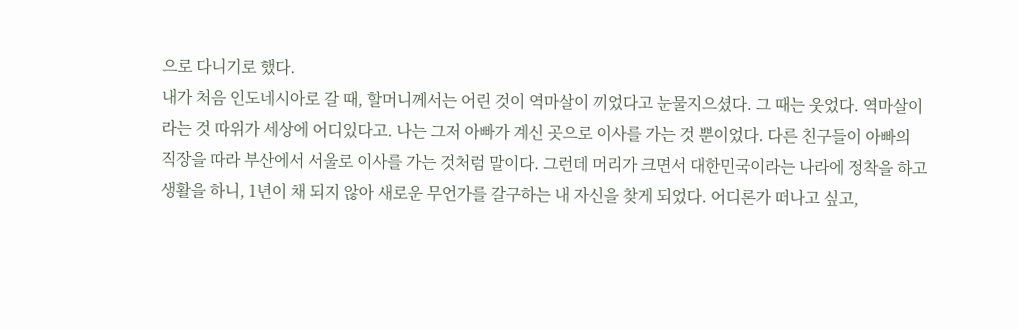으로 다니기로 했다.
내가 처음 인도네시아로 갈 때, 할머니께서는 어린 것이 역마살이 끼었다고 눈물지으셨다. 그 때는 웃었다. 역마살이라는 것 따위가 세상에 어디있다고. 나는 그저 아빠가 계신 곳으로 이사를 가는 것 뿐이었다. 다른 친구들이 아빠의 직장을 따라 부산에서 서울로 이사를 가는 것처럼 말이다. 그런데 머리가 크면서 대한민국이라는 나라에 정착을 하고 생활을 하니, 1년이 채 되지 않아 새로운 무언가를 갈구하는 내 자신을 찾게 되었다. 어디론가 떠나고 싶고,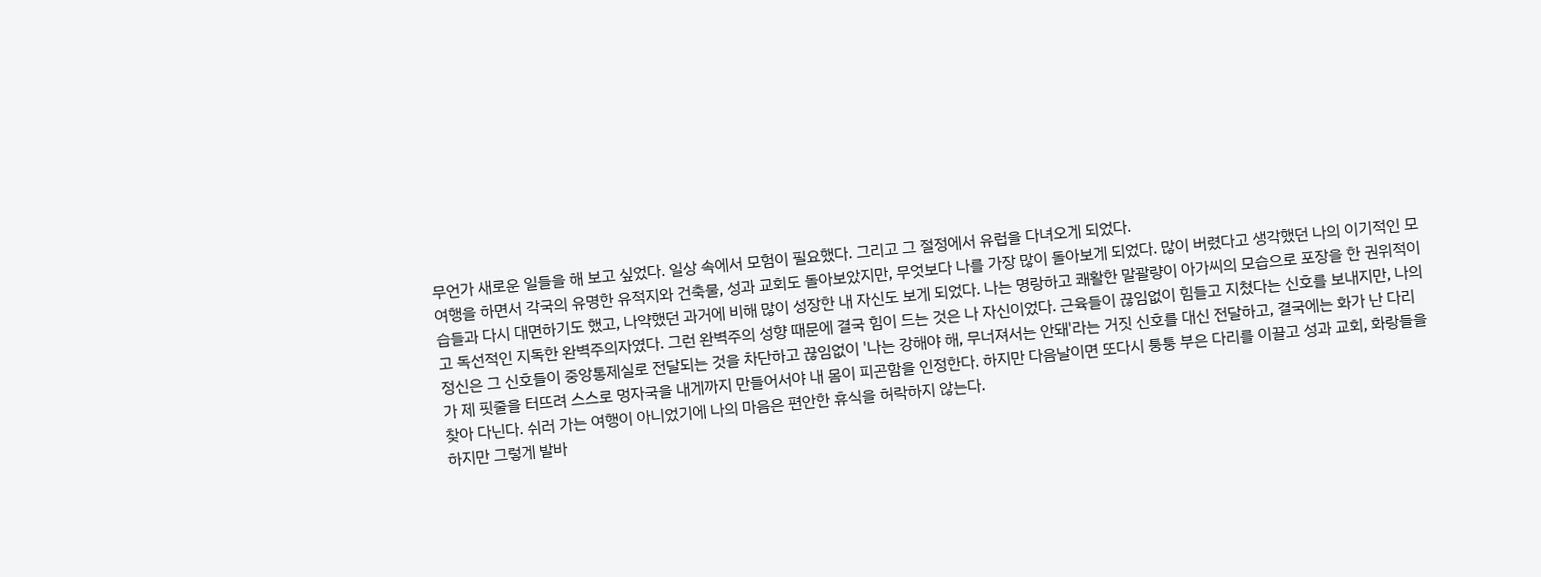무언가 새로운 일들을 해 보고 싶었다. 일상 속에서 모험이 필요했다. 그리고 그 절정에서 유럽을 다녀오게 되었다.
여행을 하면서 각국의 유명한 유적지와 건축물, 성과 교회도 돌아보았지만, 무엇보다 나를 가장 많이 돌아보게 되었다. 많이 버렸다고 생각했던 나의 이기적인 모습들과 다시 대면하기도 했고, 나약했던 과거에 비해 많이 성장한 내 자신도 보게 되었다. 나는 명랑하고 쾌활한 말괄량이 아가씨의 모습으로 포장을 한 권위적이고 독선적인 지독한 완벽주의자였다. 그런 완벽주의 성향 때문에 결국 힘이 드는 것은 나 자신이었다. 근육들이 끊임없이 힘들고 지쳤다는 신호를 보내지만, 나의 정신은 그 신호들이 중앙통제실로 전달되는 것을 차단하고 끊임없이 '나는 강해야 해, 무너져서는 안돼'라는 거짓 신호를 대신 전달하고, 결국에는 화가 난 다리가 제 핏줄을 터뜨려 스스로 멍자국을 내게까지 만들어서야 내 몸이 피곤함을 인정한다. 하지만 다음날이면 또다시 퉁퉁 부은 다리를 이끌고 성과 교회, 화랑들을 찾아 다닌다. 쉬러 가는 여행이 아니었기에 나의 마음은 편안한 휴식을 허락하지 않는다.
하지만 그렇게 발바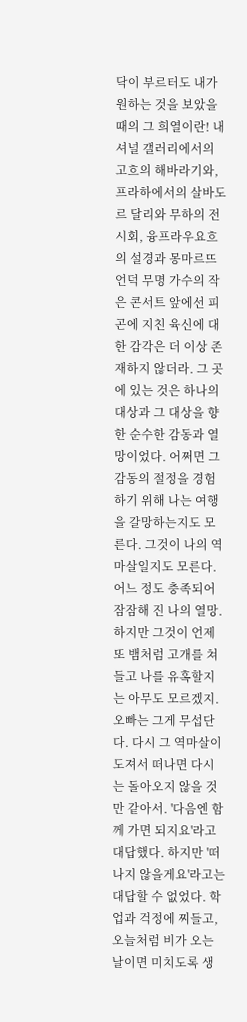닥이 부르터도 내가 원하는 것을 보았을 때의 그 희열이란! 내셔널 갤러리에서의 고흐의 해바라기와, 프라하에서의 살바도르 달리와 무하의 전시회, 융프라우요흐의 설경과 몽마르뜨 언덕 무명 가수의 작은 콘서트 앞에선 피곤에 지친 육신에 대한 감각은 더 이상 존재하지 않더라. 그 곳에 있는 것은 하나의 대상과 그 대상을 향한 순수한 감동과 열망이었다. 어쩌면 그 감동의 절정을 경험하기 위해 나는 여행을 갈망하는지도 모른다. 그것이 나의 역마살일지도 모른다.
어느 정도 충족되어 잠잠해 진 나의 열망. 하지만 그것이 언제 또 뱀처럼 고개를 쳐들고 나를 유혹할지는 아무도 모르겠지. 오빠는 그게 무섭단다. 다시 그 역마살이 도져서 떠나면 다시는 돌아오지 않을 것만 같아서. '다음엔 함께 가면 되지요'라고 대답했다. 하지만 '떠나지 않을게요'라고는 대답할 수 없었다. 학업과 걱정에 찌들고, 오늘처럼 비가 오는 날이면 미치도록 생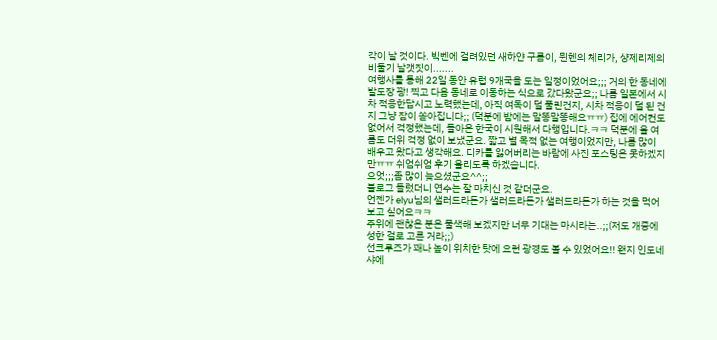각이 날 것이다. 빅벤에 걸려있던 새하얀 구름이, 뮌헨의 체리가, 샹제리제의 비둘기 날갯짓이.......
여행사를 통해 22일 동안 유럽 9개국을 도는 일정이었어요;;; 거의 한 동네에 발도장 꽝! 찍고 다음 동네로 이동하는 식으로 갔다왔군요;; 나름 일본에서 시차 적응한답시고 노력했는데, 아직 여독이 덜 풀린건지, 시차 적응이 덜 된 건지 그냥 잠이 쏟아집니다;; (덕분에 밤에는 말똥말똥해요ㅠㅠ) 집에 에어컨도 없어서 걱정했는데, 돌아온 한국이 시원해서 다행입니다.ㅋㅋ 덕분에 올 여름도 더위 걱정 없이 보냈군요. 짧고 별 목적 없는 여행이었지만, 나름 많이 배우고 왔다고 생각해요. 디카를 잃어버리는 바람에 사진 포스팅은 못하겠지만ㅠㅠ 쉬엄쉬엄 후기 올리도록 하겠습니다.
으엇;;;좀 많이 늦으셨군요^^;;
블로그 들렀더니 연수는 잘 마치신 것 같더군요.
언젠가 elyu님의 샐러드라든가 샐러드라든가 샐러드라든가 하는 것을 먹어보고 싶어요ㅋㅋ
주위에 괜찮은 분은 물색해 보겠지만 너무 기대는 마시라는..;;(저도 개중에 성한 걸로 고른 거라;;)
선크루즈가 꽤나 높이 위치한 탓에 요런 광경도 볼 수 있었어요!! 왠지 인도네샤에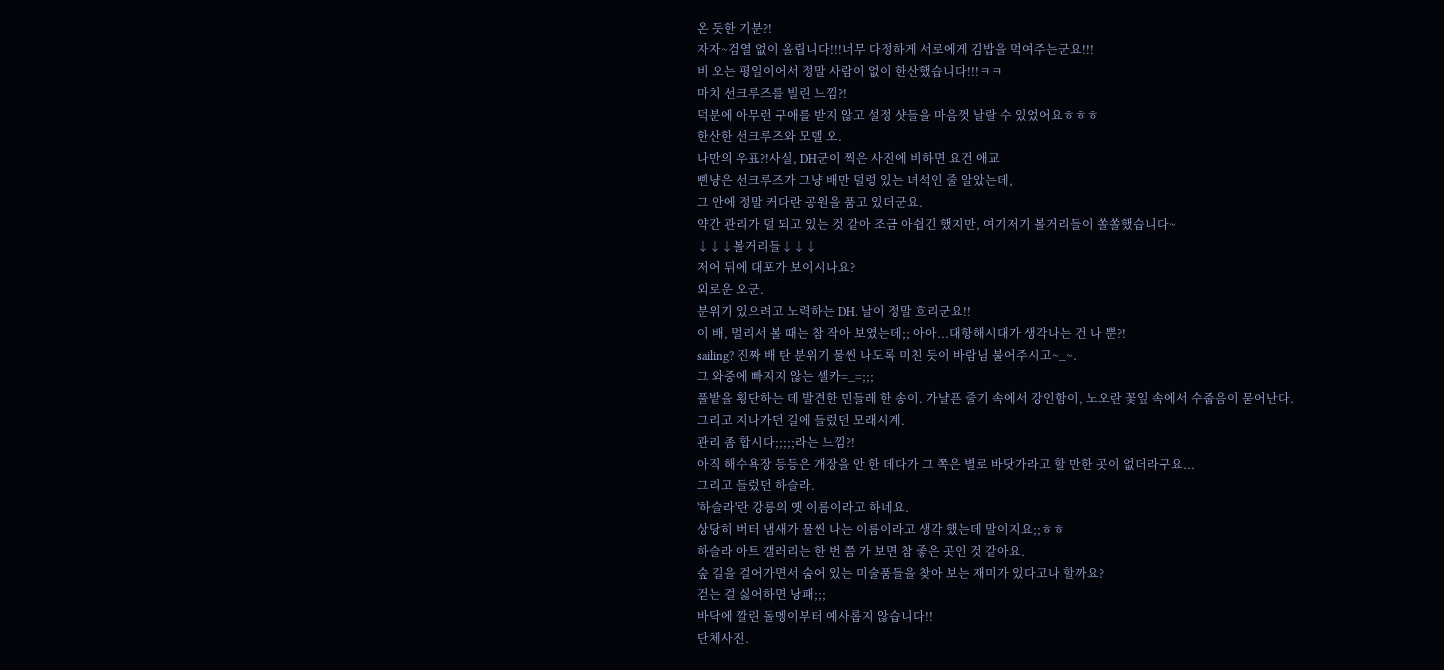온 듯한 기분?!
자자~검열 없이 올립니다!!!너무 다정하게 서로에게 김밥을 먹여주는군요!!!
비 오는 평일이어서 정말 사람이 없이 한산했습니다!!!ㅋㅋ
마치 선크루즈를 빌린 느낌?!
덕분에 아무런 구애를 받지 않고 설정 샷들을 마음껏 날랄 수 있었어요ㅎㅎㅎ
한산한 선크루즈와 모델 오.
나만의 우표?!사실, DH군이 찍은 사진에 비하면 요건 애교
삔냥은 선크루즈가 그냥 배만 덜렁 있는 녀석인 줄 알았는데,
그 안에 정말 커다란 공원을 품고 있더군요.
약간 관리가 덜 되고 있는 것 같아 조금 아쉽긴 했지만, 여기저기 볼거리들이 쏠쏠했습니다~
↓↓↓볼거리들↓↓↓
저어 뒤에 대포가 보이시나요?
외로운 오군.
분위기 있으려고 노력하는 DH. 날이 정말 흐리군요!!
이 배, 멀리서 볼 때는 참 작아 보였는데;; 아아...대항해시대가 생각나는 건 나 뿐?!
sailing? 진짜 배 탄 분위기 물씬 나도록 미친 듯이 바람님 불어주시고~_~.
그 와중에 빠지지 않는 셀카=_=;;;
풀밭을 횡단하는 데 발견한 민들레 한 송이. 가냘픈 줄기 속에서 강인함이, 노오란 꽃잎 속에서 수줍음이 묻어난다.
그리고 지나가던 길에 들렀던 모래시계.
관리 좀 합시다;;;;;라는 느낌?!
아직 해수욕장 등등은 개장을 안 한 데다가 그 쪽은 별로 바닷가라고 할 만한 곳이 없더라구요...
그리고 들렀던 하슬라.
'하슬라'란 강릉의 옛 이름이라고 하네요.
상당히 버터 냄새가 물씬 나는 이름이라고 생각 했는데 말이지요;;ㅎㅎ
하슬라 아트 갤러리는 한 번 쯤 가 보면 참 좋은 곳인 것 같아요.
숲 길을 걸어가면서 숨어 있는 미술품들을 찾아 보는 재미가 있다고나 할까요?
걷는 걸 싫어하면 낭패;;;
바닥에 깔린 돌멩이부터 예사롭지 않습니다!!
단체사진.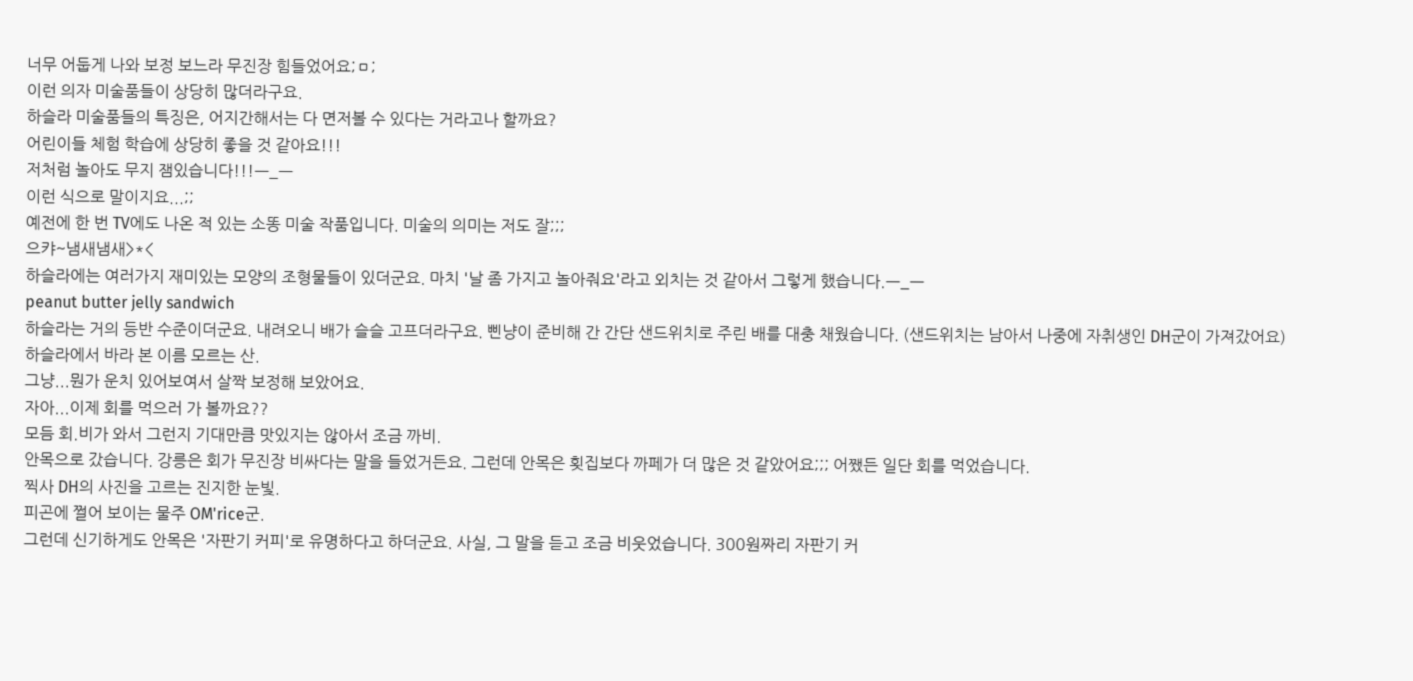너무 어둡게 나와 보정 보느라 무진장 힘들었어요;ㅁ;
이런 의자 미술품들이 상당히 많더라구요.
하슬라 미술품들의 특징은, 어지간해서는 다 면저볼 수 있다는 거라고나 할까요?
어린이들 체험 학습에 상당히 좋을 것 같아요!!!
저처럼 놀아도 무지 잼있습니다!!!ㅡ_ㅡ
이런 식으로 말이지요...;;
예전에 한 번 TV에도 나온 적 있는 소똥 미술 작품입니다. 미술의 의미는 저도 잘;;;
으캬~냄새냄새>*<
하슬라에는 여러가지 재미있는 모양의 조형물들이 있더군요. 마치 '날 좀 가지고 놀아줘요'라고 외치는 것 같아서 그렇게 했습니다.ㅡ_ㅡ
peanut butter jelly sandwich
하슬라는 거의 등반 수준이더군요. 내려오니 배가 슬슬 고프더라구요. 삔냥이 준비해 간 간단 샌드위치로 주린 배를 대충 채웠습니다. (샌드위치는 남아서 나중에 자취생인 DH군이 가져갔어요)
하슬라에서 바라 본 이름 모르는 산.
그냥...뭔가 운치 있어보여서 살짝 보정해 보았어요.
자아...이제 회를 먹으러 가 볼까요??
모듬 회.비가 와서 그런지 기대만큼 맛있지는 않아서 조금 까비.
안목으로 갔습니다. 강릉은 회가 무진장 비싸다는 말을 들었거든요. 그런데 안목은 횟집보다 까페가 더 많은 것 같았어요;;; 어쨌든 일단 회를 먹었습니다.
찍사 DH의 사진을 고르는 진지한 눈빛.
피곤에 쩔어 보이는 물주 OM'rice군.
그런데 신기하게도 안목은 '자판기 커피'로 유명하다고 하더군요. 사실, 그 말을 듣고 조금 비웃었습니다. 300원짜리 자판기 커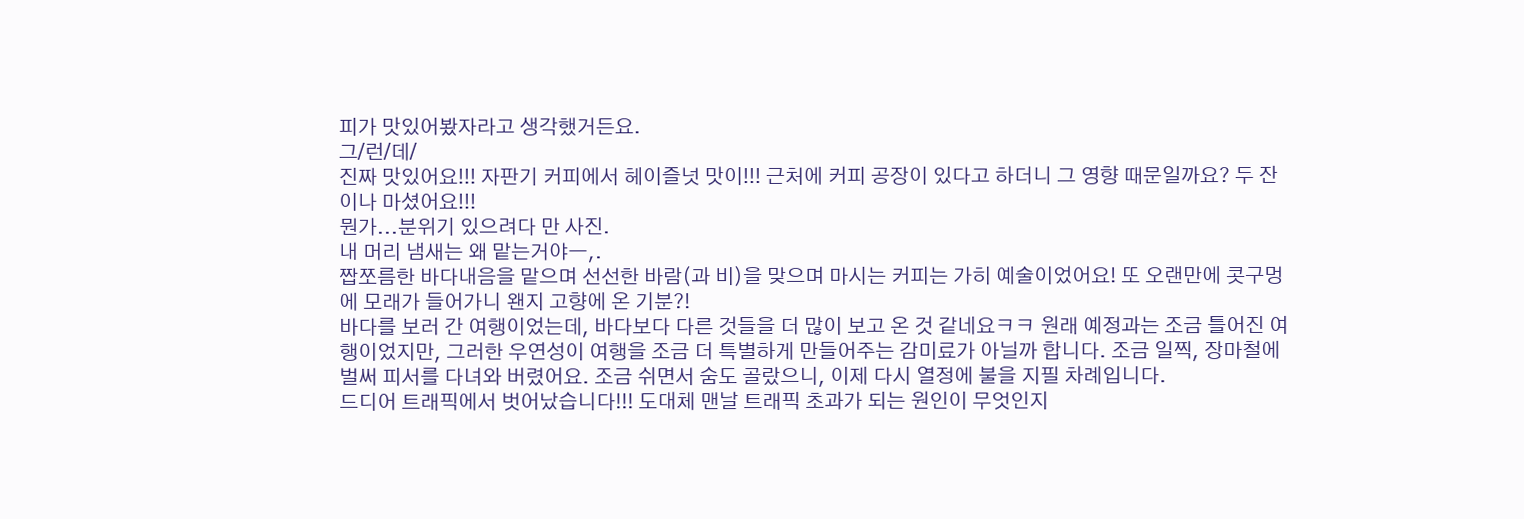피가 맛있어봤자라고 생각했거든요.
그/런/데/
진짜 맛있어요!!! 자판기 커피에서 헤이즐넛 맛이!!! 근처에 커피 공장이 있다고 하더니 그 영향 때문일까요? 두 잔이나 마셨어요!!!
뭔가...분위기 있으려다 만 사진.
내 머리 냄새는 왜 맡는거야ㅡ,.
짭쪼름한 바다내음을 맡으며 선선한 바람(과 비)을 맞으며 마시는 커피는 가히 예술이었어요! 또 오랜만에 콧구멍에 모래가 들어가니 왠지 고향에 온 기분?!
바다를 보러 간 여행이었는데, 바다보다 다른 것들을 더 많이 보고 온 것 같네요ㅋㅋ 원래 예정과는 조금 틀어진 여행이었지만, 그러한 우연성이 여행을 조금 더 특별하게 만들어주는 감미료가 아닐까 합니다. 조금 일찍, 장마철에 벌써 피서를 다녀와 버렸어요. 조금 쉬면서 숨도 골랐으니, 이제 다시 열정에 불을 지필 차례입니다.
드디어 트래픽에서 벗어났습니다!!! 도대체 맨날 트래픽 초과가 되는 원인이 무엇인지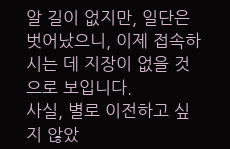알 길이 없지만, 일단은 벗어났으니, 이제 접속하시는 데 지장이 없을 것으로 보입니다.
사실, 별로 이전하고 싶지 않았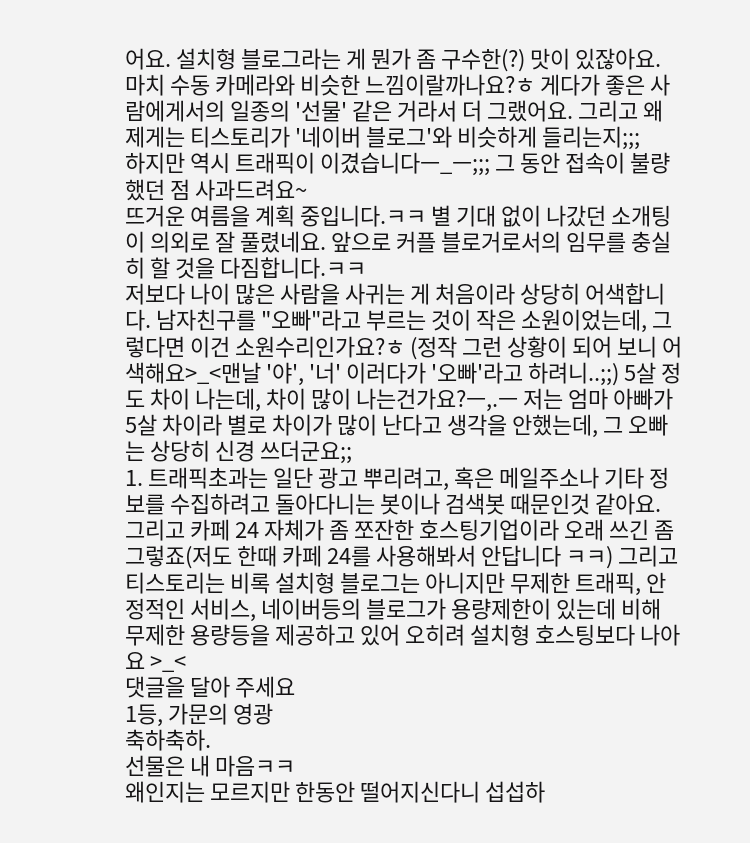어요. 설치형 블로그라는 게 뭔가 좀 구수한(?) 맛이 있잖아요. 마치 수동 카메라와 비슷한 느낌이랄까나요?ㅎ 게다가 좋은 사람에게서의 일종의 '선물' 같은 거라서 더 그랬어요. 그리고 왜 제게는 티스토리가 '네이버 블로그'와 비슷하게 들리는지;;;
하지만 역시 트래픽이 이겼습니다ㅡ_ㅡ;;; 그 동안 접속이 불량했던 점 사과드려요~
뜨거운 여름을 계획 중입니다.ㅋㅋ 별 기대 없이 나갔던 소개팅이 의외로 잘 풀렸네요. 앞으로 커플 블로거로서의 임무를 충실히 할 것을 다짐합니다.ㅋㅋ
저보다 나이 많은 사람을 사귀는 게 처음이라 상당히 어색합니다. 남자친구를 "오빠"라고 부르는 것이 작은 소원이었는데, 그렇다면 이건 소원수리인가요?ㅎ (정작 그런 상황이 되어 보니 어색해요>_<맨날 '야', '너' 이러다가 '오빠'라고 하려니..;;) 5살 정도 차이 나는데, 차이 많이 나는건가요?ㅡ,.ㅡ 저는 엄마 아빠가 5살 차이라 별로 차이가 많이 난다고 생각을 안했는데, 그 오빠는 상당히 신경 쓰더군요;;
1. 트래픽초과는 일단 광고 뿌리려고, 혹은 메일주소나 기타 정보를 수집하려고 돌아다니는 봇이나 검색봇 때문인것 같아요. 그리고 카페 24 자체가 좀 쪼잔한 호스팅기업이라 오래 쓰긴 좀 그렇죠(저도 한때 카페 24를 사용해봐서 안답니다 ㅋㅋ) 그리고 티스토리는 비록 설치형 블로그는 아니지만 무제한 트래픽, 안정적인 서비스, 네이버등의 블로그가 용량제한이 있는데 비해 무제한 용량등을 제공하고 있어 오히려 설치형 호스팅보다 나아요 >_<
댓글을 달아 주세요
1등, 가문의 영광
축하축하.
선물은 내 마음ㅋㅋ
왜인지는 모르지만 한동안 떨어지신다니 섭섭하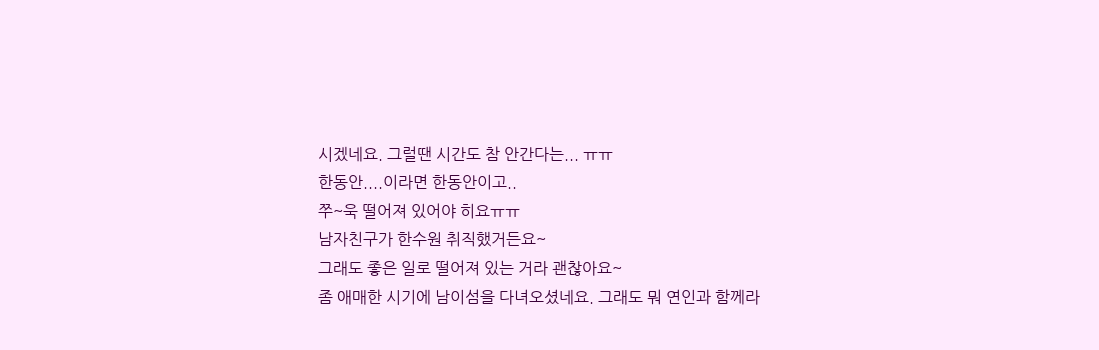시겠네요. 그럴땐 시간도 참 안간다는... ㅠㅠ
한동안....이라면 한동안이고..
쭈~욱 떨어져 있어야 히요ㅠㅠ
남자친구가 한수원 취직했거든요~
그래도 좋은 일로 떨어져 있는 거라 괜찮아요~
좀 애매한 시기에 남이섬을 다녀오셨네요. 그래도 뭐 연인과 함께라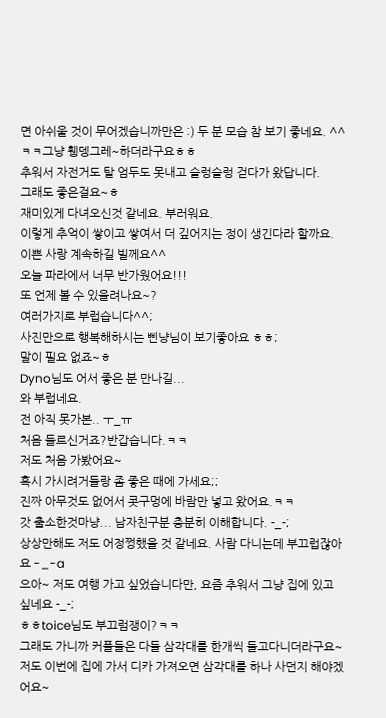면 아쉬울 것이 무어겠습니까만은 :) 두 분 모습 참 보기 좋네요. ^^
ㅋㅋ그냥 휑뎅그레~하더라구요ㅎㅎ
추워서 자전거도 탈 엄두도 못내고 슬렁슬렁 걷다가 왔답니다.
그래도 좋은걸요~ㅎ
재미있게 다녀오신것 같네요. 부러워요.
이렇게 추억이 쌓이고 쌓여서 더 깊어지는 정이 생긴다라 할까요.
이쁜 사랑 계속하길 빌께요^^
오늘 파라에서 너무 반가웠어요!!!
또 언제 볼 수 있을려나요~?
여러가지로 부럽습니다^^;
사진만으로 행복해하시는 삔냥님이 보기좋아요 ㅎㅎ;
말이 필요 없죠~ㅎ
Dyno님도 어서 좋은 분 만나길...
와 부럽네요.
전 아직 못가본.. ㅜ_ㅠ
처음 들르신거죠?반갑습니다.ㅋㅋ
저도 처음 가봤어요~
혹시 가시려거들랑 좀 좋은 때에 가세요;;
진짜 아무것도 없어서 콧구멍에 바람만 넣고 왔어요.ㅋㅋ
갓 출소한것마냥... 남자친구분 충분히 이해합니다. -_-;
상상만해도 저도 어정쩡했을 것 같네요. 사람 다니는데 부끄럽잖아요 -_-a
으아~ 저도 여행 가고 싶었습니다만, 요즘 추워서 그냥 집에 있고 싶네요 -_-;
ㅎㅎtoice님도 부끄럼쟁이?ㅋㅋ
그래도 가니까 커플들은 다들 삼각대를 한개씩 들고다니더라구요~
저도 이번에 집에 가서 디카 가져오면 삼각대를 하나 사던지 해야겠어요~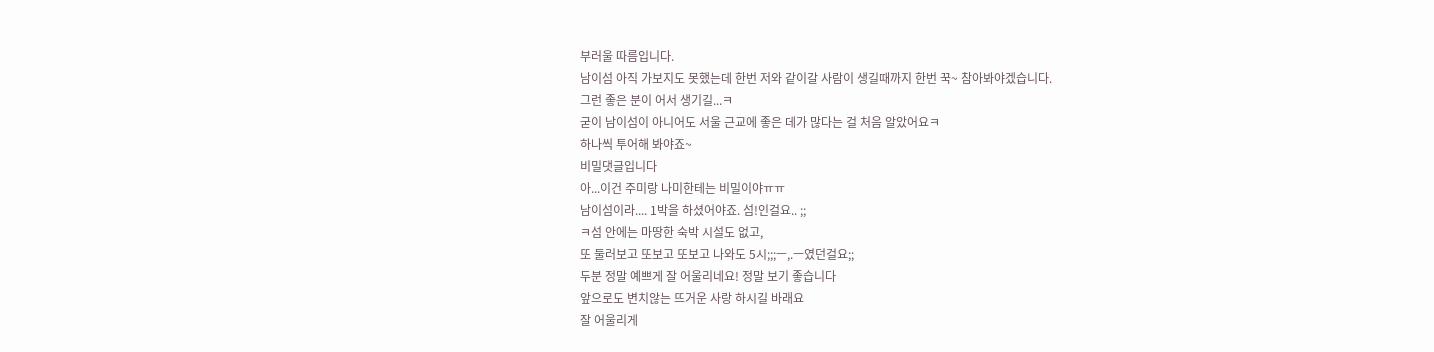부러울 따름입니다.
남이섬 아직 가보지도 못했는데 한번 저와 같이갈 사람이 생길때까지 한번 꾹~ 참아봐야겠습니다.
그런 좋은 분이 어서 생기길...ㅋ
굳이 남이섬이 아니어도 서울 근교에 좋은 데가 많다는 걸 처음 알았어요ㅋ
하나씩 투어해 봐야죠~
비밀댓글입니다
아...이건 주미랑 나미한테는 비밀이야ㅠㅠ
남이섬이라.... 1박을 하셨어야죠. 섬!인걸요.. ;;
ㅋ섬 안에는 마땅한 숙박 시설도 없고,
또 둘러보고 또보고 또보고 나와도 5시;;;ㅡ,.ㅡ였던걸요;;
두분 정말 예쁘게 잘 어울리네요! 정말 보기 좋습니다
앞으로도 변치않는 뜨거운 사랑 하시길 바래요
잘 어울리게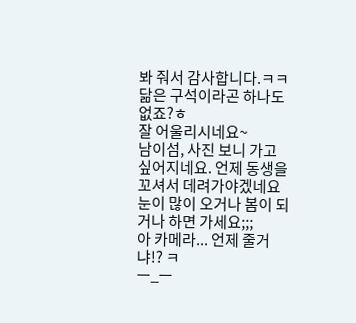봐 줘서 감사합니다.ㅋㅋ
닮은 구석이라곤 하나도 없죠?ㅎ
잘 어울리시네요~
남이섬, 사진 보니 가고싶어지네요. 언제 동생을 꼬셔서 데려가야겠네요
눈이 많이 오거나 봄이 되거나 하면 가세요;;;
아 카메라... 언제 줄거냐!? ㅋ
ㅡ_ㅡ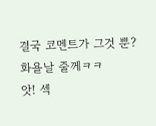결국 코멘트가 그것 뿐?
화욜날 줄께ㅋㅋ
앗! 섹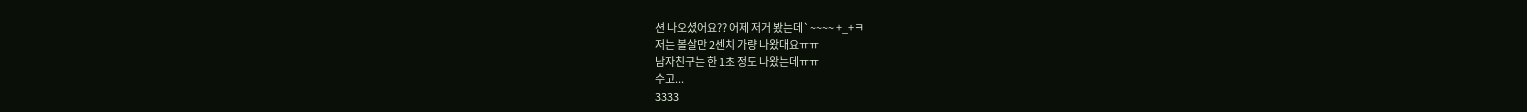션 나오셨어요?? 어제 저거 봤는데`~~~~ +_+ㅋ
저는 볼살만 2센치 가량 나왔대요ㅠㅠ
남자친구는 한 1초 정도 나왔는데ㅠㅠ
수고...
3333